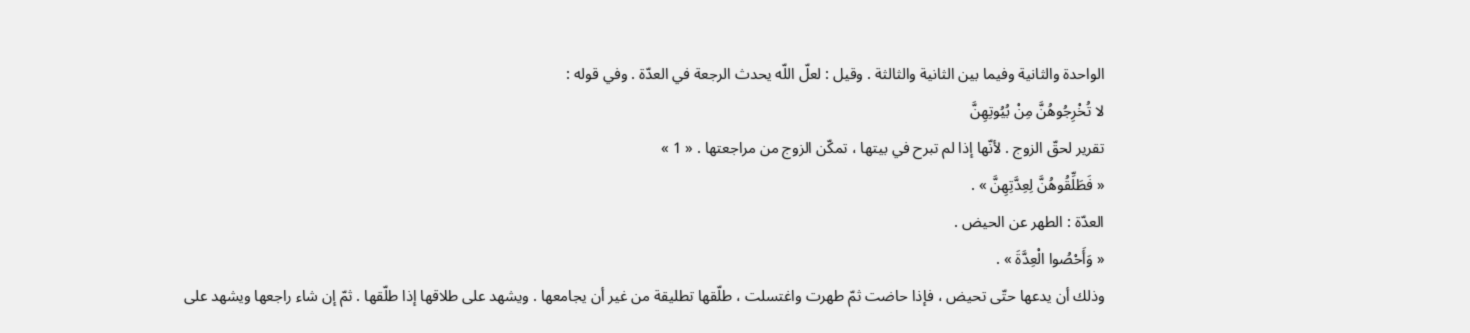الواحدة والثانية وفيما بين الثانية والثالثة . وقيل : لعلّ اللّه يحدث الرجعة في العدّة . وفي قوله :
لا تُخْرِجُوهُنَّ مِنْ بُيُوتِهِنَّ
تقرير لحقّ الزوج . لأنّها إذا لم تبرح في بيتها ، تمكّن الزوج من مراجعتها . « 1 »
« فَطَلِّقُوهُنَّ لِعِدَّتِهِنَّ » .
العدّة : الطهر عن الحيض .
« وَأَحْصُوا الْعِدَّةَ » .
وذلك أن يدعها حتّى تحيض ، فإذا حاضت ثمّ طهرت واغتسلت ، طلّقها تطليقة من غير أن يجامعها . ويشهد على طلاقها إذا طلّقها . ثمّ إن شاء راجعها ويشهد على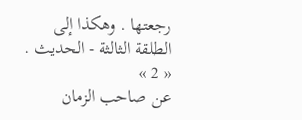رجعتها . وهكذا إلى الطلقة الثالثة - الحديث . « 2 »
عن صاحب الزمان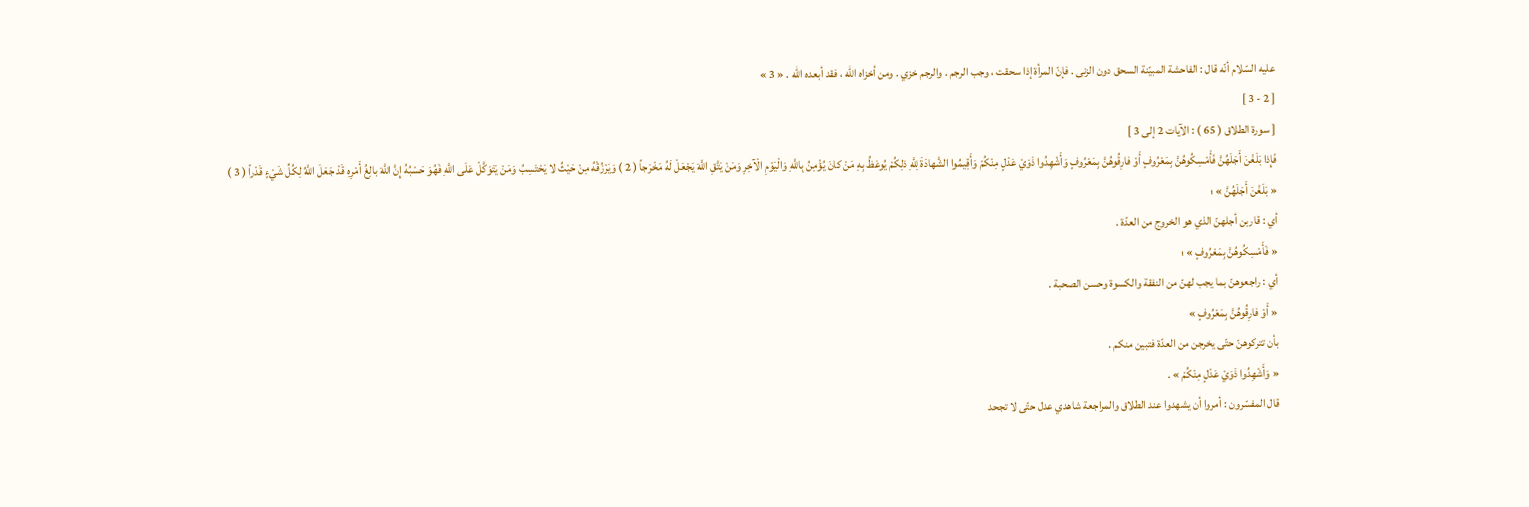عليه السّلام أنّه قال : الفاحشة المبيّنة السحق دون الزنى . فإنّ المرأة إذا سحقت ، وجب الرجم . والرجم خزي . ومن أخزاه اللّه ، فقد أبعده اللّه . « 3 »
[ 2 - 3 ]
[ سورة الطلاق ( 65 ) : الآيات 2 إلى 3 ]
فَإِذا بَلَغْنَ أَجَلَهُنَّ فَأَمْسِكُوهُنَّ بِمَعْرُوفٍ أَوْ فارِقُوهُنَّ بِمَعْرُوفٍ وَأَشْهِدُوا ذَوَيْ عَدْلٍ مِنْكُمْ وَأَقِيمُوا الشَّهادَةَ لِلَّهِ ذلِكُمْ يُوعَظُ بِهِ مَنْ كانَ يُؤْمِنُ بِاللَّهِ وَالْيَوْمِ الْآخِرِ وَمَنْ يَتَّقِ اللَّهَ يَجْعَلْ لَهُ مَخْرَجاً ( 2 ) وَيَرْزُقْهُ مِنْ حَيْثُ لا يَحْتَسِبُ وَمَنْ يَتَوَكَّلْ عَلَى اللَّهِ فَهُوَ حَسْبُهُ إِنَّ اللَّهَ بالِغُ أَمْرِهِ قَدْ جَعَلَ اللَّهُ لِكُلِّ شَيْءٍ قَدْراً ( 3 )
« بَلَغْنَ أَجَلَهُنَّ » ؛
أي : قاربن أجلهنّ الذي هو الخروج من العدّة .
« فَأَمْسِكُوهُنَّ بِمَعْرُوفٍ » ؛
أي : راجعوهنّ بما يجب لهنّ من النفقة والكسوة وحسن الصحبة .
« أَوْ فارِقُوهُنَّ بِمَعْرُوفٍ »
بأن تتركوهنّ حتّى يخرجن من العدّة فتبين منكم .
« وَأَشْهِدُوا ذَوَيْ عَدْلٍ مِنْكُمْ » .
قال المفسّرون : أمروا أن يشهدوا عند الطلاق والمراجعة شاهدي عدل حتّى لا تجحد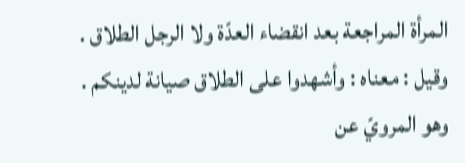المرأة المراجعة بعد انقضاء العدّة ولا الرجل الطلاق . وقيل : معناه : وأشهدوا على الطلاق صيانة لدينكم . وهو المرويّ عن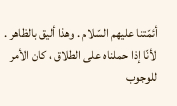أئمّتنا عليهم السّلام . وهذا أليق بالظاهر . لأنّا إذا حملناه على الطلاق ، كان الأمر للوجوب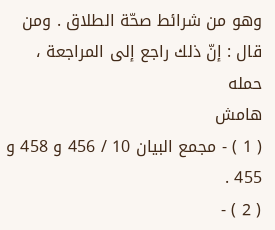وهو من شرائط صحّة الطلاق . ومن قال : إنّ ذلك راجع إلى المراجعة ، حمله
هامش
( 1 ) - مجمع البيان 10 / 456 و 458 و 455 .
( 2 ) -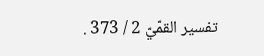تفسير القمّيّ 2 / 373 .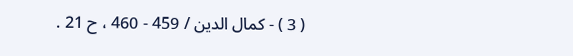( 3 ) - كمال الدين / 459 - 460 ، ح 21 .